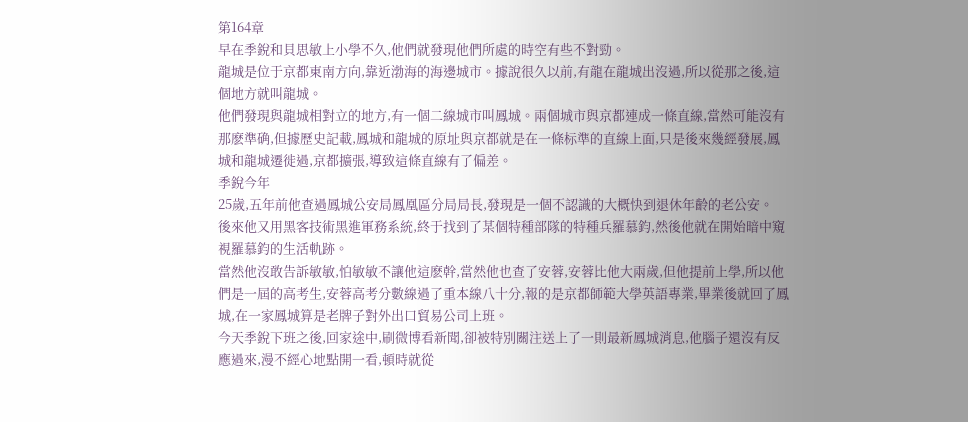第164章
早在季銳和貝思敏上小學不久,他們就發現他們所處的時空有些不對勁。
龍城是位于京都東南方向,靠近渤海的海邊城市。據說很久以前,有龍在龍城出沒過,所以從那之後,這個地方就叫龍城。
他們發現與龍城相對立的地方,有一個二線城市叫鳳城。兩個城市與京都連成一條直線,當然可能沒有那麽準确,但據歷史記載,鳳城和龍城的原址與京都就是在一條标準的直線上面,只是後來幾經發展,鳳城和龍城遷徙過,京都擴張,導致這條直線有了偏差。
季銳今年
25歲,五年前他查過鳳城公安局鳳凰區分局局長,發現是一個不認識的大概快到退休年齡的老公安。
後來他又用黑客技術黑進軍務系統,終于找到了某個特種部隊的特種兵羅慕鈞,然後他就在開始暗中窺視羅慕鈞的生活軌跡。
當然他沒敢告訴敏敏,怕敏敏不讓他這麽幹,當然他也查了安蓉,安蓉比他大兩歲,但他提前上學,所以他們是一屆的高考生,安蓉高考分數線過了重本線八十分,報的是京都師範大學英語專業,畢業後就回了鳳城,在一家鳳城算是老牌子對外出口貿易公司上班。
今天季銳下班之後,回家途中,刷微博看新聞,卻被特別關注送上了一則最新鳳城消息,他腦子還沒有反應過來,漫不經心地點開一看,頓時就從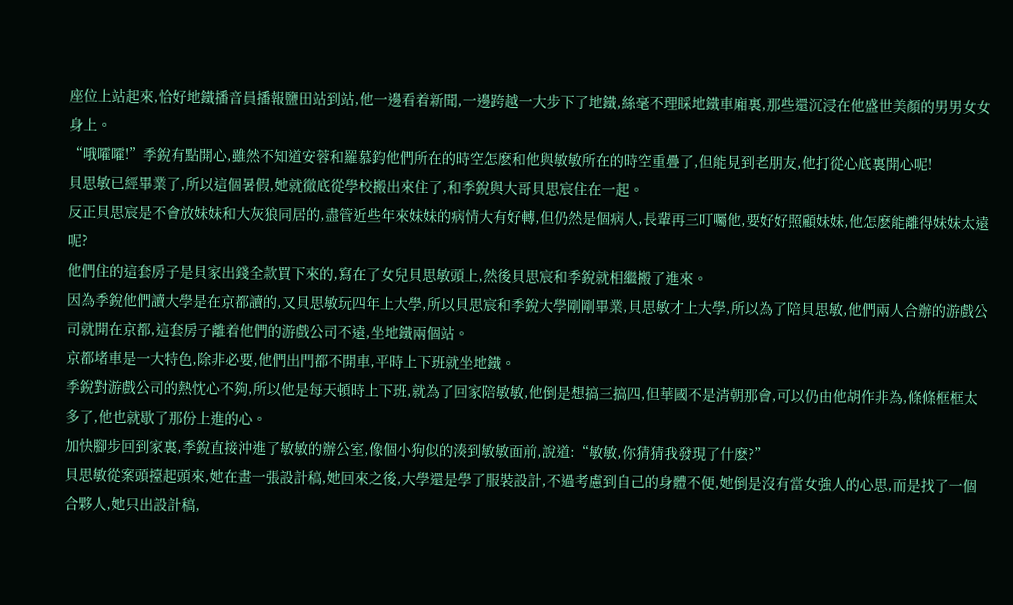座位上站起來,恰好地鐵播音員播報鹽田站到站,他一邊看着新聞,一邊跨越一大步下了地鐵,絲毫不理睬地鐵車廂裏,那些還沉浸在他盛世美顏的男男女女身上。
“哦嚯嚯!”季銳有點開心,雖然不知道安蓉和羅慕鈞他們所在的時空怎麽和他與敏敏所在的時空重疊了,但能見到老朋友,他打從心底裏開心呢!
貝思敏已經畢業了,所以這個暑假,她就徹底從學校搬出來住了,和季銳與大哥貝思宸住在一起。
反正貝思宸是不會放妹妹和大灰狼同居的,盡管近些年來妹妹的病情大有好轉,但仍然是個病人,長輩再三叮囑他,要好好照顧妹妹,他怎麽能離得妹妹太遠呢?
他們住的這套房子是貝家出錢全款買下來的,寫在了女兒貝思敏頭上,然後貝思宸和季銳就相繼搬了進來。
因為季銳他們讀大學是在京都讀的,又貝思敏玩四年上大學,所以貝思宸和季銳大學剛剛畢業,貝思敏才上大學,所以為了陪貝思敏,他們兩人合辦的游戲公司就開在京都,這套房子離着他們的游戲公司不遠,坐地鐵兩個站。
京都堵車是一大特色,除非必要,他們出門都不開車,平時上下班就坐地鐵。
季銳對游戲公司的熱忱心不夠,所以他是每天頓時上下班,就為了回家陪敏敏,他倒是想搞三搞四,但華國不是清朝那會,可以仍由他胡作非為,條條框框太多了,他也就歇了那份上進的心。
加快腳步回到家裏,季銳直接沖進了敏敏的辦公室,像個小狗似的湊到敏敏面前,說道:“敏敏,你猜猜我發現了什麽?”
貝思敏從案頭擡起頭來,她在畫一張設計稿,她回來之後,大學還是學了服裝設計,不過考慮到自己的身體不便,她倒是沒有當女強人的心思,而是找了一個合夥人,她只出設計稿,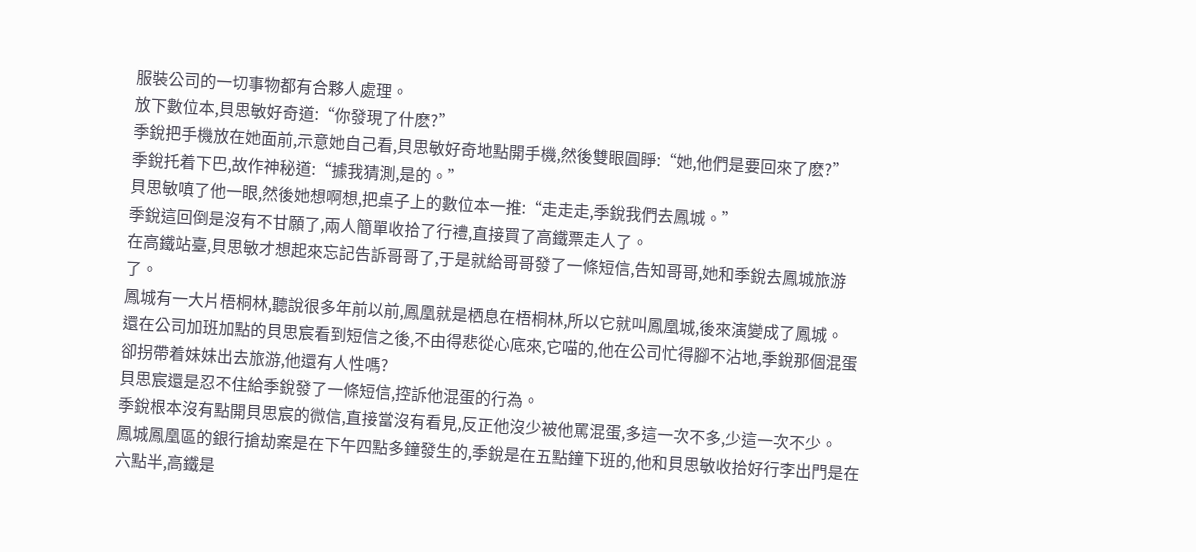服裝公司的一切事物都有合夥人處理。
放下數位本,貝思敏好奇道:“你發現了什麽?”
季銳把手機放在她面前,示意她自己看,貝思敏好奇地點開手機,然後雙眼圓睜:“她,他們是要回來了麽?”
季銳托着下巴,故作神秘道:“據我猜測,是的。”
貝思敏嗔了他一眼,然後她想啊想,把桌子上的數位本一推:“走走走,季銳我們去鳳城。”
季銳這回倒是沒有不甘願了,兩人簡單收拾了行禮,直接買了高鐵票走人了。
在高鐵站臺,貝思敏才想起來忘記告訴哥哥了,于是就給哥哥發了一條短信,告知哥哥,她和季銳去鳳城旅游了。
鳳城有一大片梧桐林,聽說很多年前以前,鳳凰就是栖息在梧桐林,所以它就叫鳳凰城,後來演變成了鳳城。
還在公司加班加點的貝思宸看到短信之後,不由得悲從心底來,它喵的,他在公司忙得腳不沾地,季銳那個混蛋卻拐帶着妹妹出去旅游,他還有人性嗎?
貝思宸還是忍不住給季銳發了一條短信,控訴他混蛋的行為。
季銳根本沒有點開貝思宸的微信,直接當沒有看見,反正他沒少被他罵混蛋,多這一次不多,少這一次不少。
鳳城鳳凰區的銀行搶劫案是在下午四點多鐘發生的,季銳是在五點鐘下班的,他和貝思敏收拾好行李出門是在六點半,高鐵是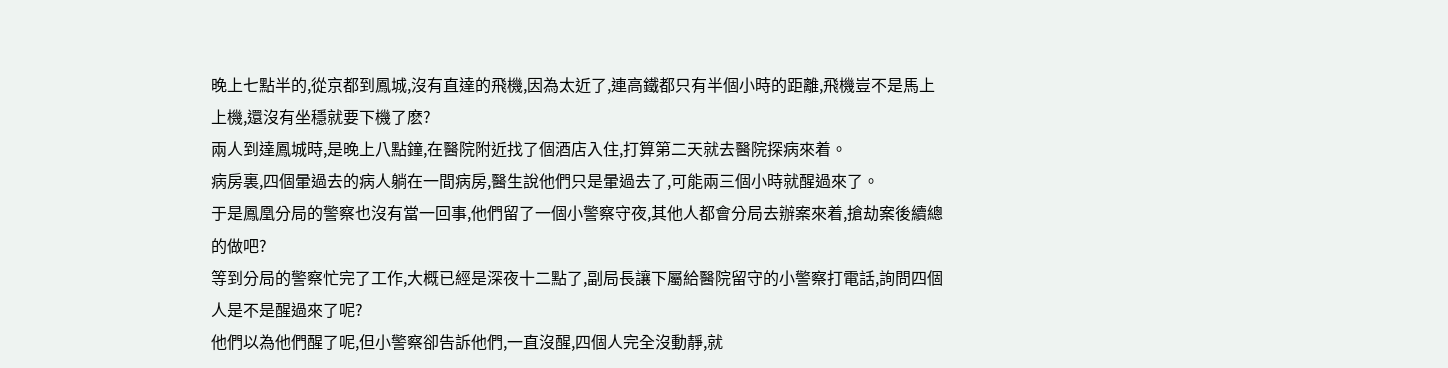晚上七點半的,從京都到鳳城,沒有直達的飛機,因為太近了,連高鐵都只有半個小時的距離,飛機豈不是馬上上機,還沒有坐穩就要下機了麽?
兩人到達鳳城時,是晚上八點鐘,在醫院附近找了個酒店入住,打算第二天就去醫院探病來着。
病房裏,四個暈過去的病人躺在一間病房,醫生說他們只是暈過去了,可能兩三個小時就醒過來了。
于是鳳凰分局的警察也沒有當一回事,他們留了一個小警察守夜,其他人都會分局去辦案來着,搶劫案後續總的做吧?
等到分局的警察忙完了工作,大概已經是深夜十二點了,副局長讓下屬給醫院留守的小警察打電話,詢問四個人是不是醒過來了呢?
他們以為他們醒了呢,但小警察卻告訴他們,一直沒醒,四個人完全沒動靜,就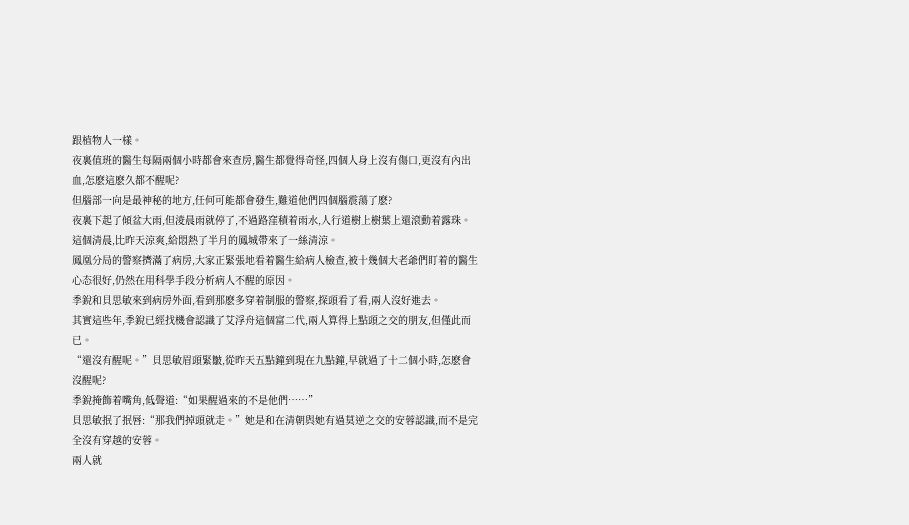跟植物人一樣。
夜裏值班的醫生每隔兩個小時都會來查房,醫生都覺得奇怪,四個人身上沒有傷口,更沒有內出血,怎麽這麽久都不醒呢?
但腦部一向是最神秘的地方,任何可能都會發生,難道他們四個腦震蕩了麽?
夜裏下起了傾盆大雨,但淩晨雨就停了,不過路窪積着雨水,人行道樹上樹葉上還滾動着露珠。
這個清晨,比昨天涼爽,給悶熱了半月的鳳城帶來了一絲清涼。
鳳凰分局的警察擠滿了病房,大家正緊張地看着醫生給病人檢查,被十幾個大老爺們盯着的醫生心态很好,仍然在用科學手段分析病人不醒的原因。
季銳和貝思敏來到病房外面,看到那麽多穿着制服的警察,探頭看了看,兩人沒好進去。
其實這些年,季銳已經找機會認識了艾浮舟這個富二代,兩人算得上點頭之交的朋友,但僅此而已。
“還沒有醒呢。”貝思敏眉頭緊皺,從昨天五點鐘到現在九點鐘,早就過了十二個小時,怎麽會沒醒呢?
季銳掩飾着嘴角,低聲道:“如果醒過來的不是他們……”
貝思敏抿了抿唇:“那我們掉頭就走。”她是和在清朝與她有過莫逆之交的安蓉認識,而不是完全沒有穿越的安蓉。
兩人就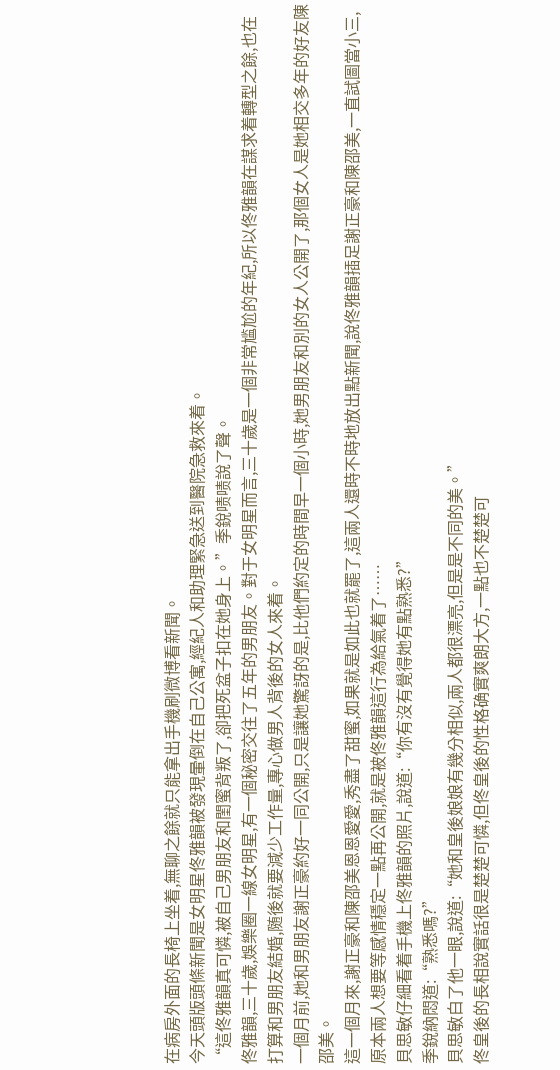在病房外面的長椅上坐着,無聊之餘就只能拿出手機刷微博看新聞。
今天頭版頭條新聞是女明星佟雅韻被發現暈倒在自己公寓,經紀人和助理緊急送到醫院急救來着。
“這佟雅韻真可憐,被自己男朋友和閨蜜背叛了,卻把死盆子扣在她身上。”季銳啧啧說了聲。
佟雅韻,三十歲,娛樂圈一線女明星,有一個秘密交往了五年的男朋友。對于女明星而言,三十歲是一個非常尴尬的年紀,所以佟雅韻在謀求着轉型之餘,也在打算和男朋友結婚,随後就要減少工作量,專心做男人背後的女人來着。
一個月前,她和男朋友謝正豪約好一同公開,只是讓她驚訝的是,比他們約定的時間早一個小時,她男朋友和別的女人公開了,那個女人是她相交多年的好友陳邵美。
這一個月來,謝正豪和陳邵美恩恩愛愛,秀盡了甜蜜,如果就是如此也就罷了,這兩人還時不時地放出點新聞,說佟雅韻插足謝正豪和陳邵美,一直試圖當小三,原本兩人想要等感情穩定一點再公開,就是被佟雅韻這行為給氣着了……
貝思敏仔細看着手機上佟雅韻的照片,說道:“你有沒有覺得她有點熟悉?”
季銳納悶道:“熟悉嗎?”
貝思敏白了他一眼,說道:“她和皇後娘娘有幾分相似,兩人都很漂亮,但是是不同的美。”
佟皇後的長相說實話很是楚楚可憐,但佟皇後的性格确實爽朗大方,一點也不楚楚可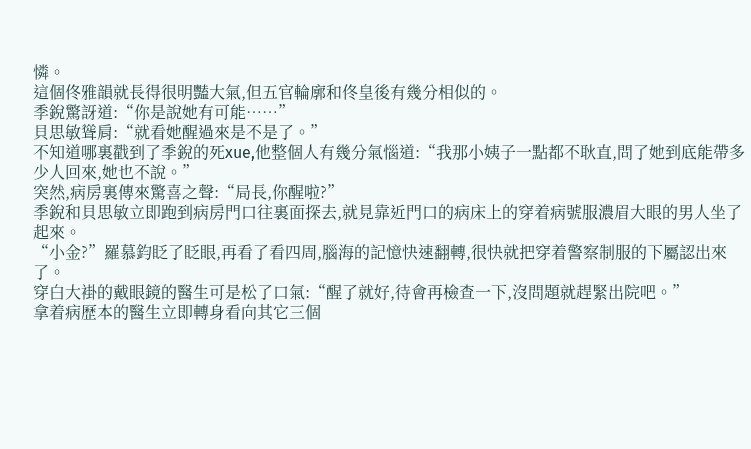憐。
這個佟雅韻就長得很明豔大氣,但五官輪廓和佟皇後有幾分相似的。
季銳驚訝道:“你是說她有可能……”
貝思敏聳肩:“就看她醒過來是不是了。”
不知道哪裏戳到了季銳的死xue,他整個人有幾分氣惱道:“我那小姨子一點都不耿直,問了她到底能帶多少人回來,她也不說。”
突然,病房裏傳來驚喜之聲:“局長,你醒啦?”
季銳和貝思敏立即跑到病房門口往裏面探去,就見靠近門口的病床上的穿着病號服濃眉大眼的男人坐了起來。
“小金?”羅慕鈞眨了眨眼,再看了看四周,腦海的記憶快速翻轉,很快就把穿着警察制服的下屬認出來了。
穿白大褂的戴眼鏡的醫生可是松了口氣:“醒了就好,待會再檢查一下,沒問題就趕緊出院吧。”
拿着病歷本的醫生立即轉身看向其它三個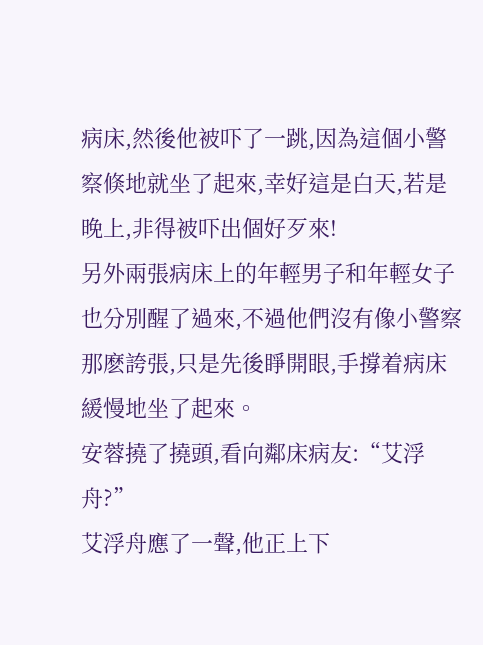病床,然後他被吓了一跳,因為這個小警察倏地就坐了起來,幸好這是白天,若是晚上,非得被吓出個好歹來!
另外兩張病床上的年輕男子和年輕女子也分別醒了過來,不過他們沒有像小警察那麽誇張,只是先後睜開眼,手撐着病床緩慢地坐了起來。
安蓉撓了撓頭,看向鄰床病友:“艾浮舟?”
艾浮舟應了一聲,他正上下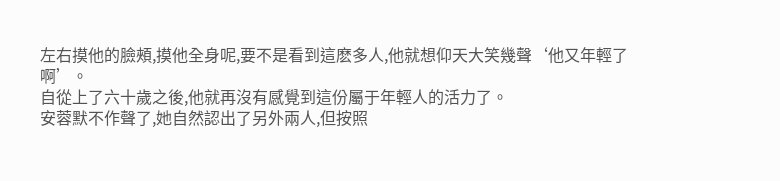左右摸他的臉頰,摸他全身呢,要不是看到這麽多人,他就想仰天大笑幾聲‘他又年輕了啊’。
自從上了六十歲之後,他就再沒有感覺到這份屬于年輕人的活力了。
安蓉默不作聲了,她自然認出了另外兩人,但按照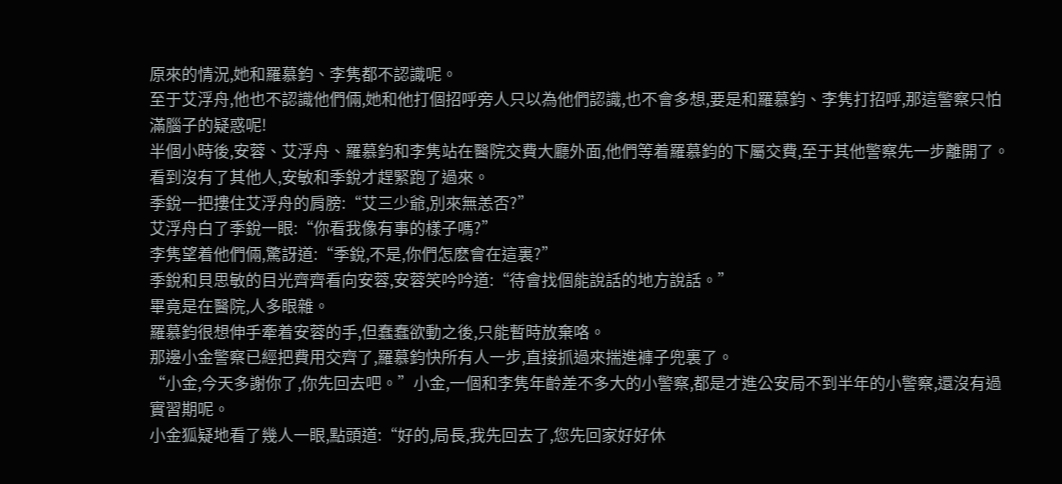原來的情況,她和羅慕鈞、李隽都不認識呢。
至于艾浮舟,他也不認識他們倆,她和他打個招呼旁人只以為他們認識,也不會多想,要是和羅慕鈞、李隽打招呼,那這警察只怕滿腦子的疑惑呢!
半個小時後,安蓉、艾浮舟、羅慕鈞和李隽站在醫院交費大廳外面,他們等着羅慕鈞的下屬交費,至于其他警察先一步離開了。
看到沒有了其他人,安敏和季銳才趕緊跑了過來。
季銳一把摟住艾浮舟的肩膀:“艾三少爺,別來無恙否?”
艾浮舟白了季銳一眼:“你看我像有事的樣子嗎?”
李隽望着他們倆,驚訝道:“季銳,不是,你們怎麽會在這裏?”
季銳和貝思敏的目光齊齊看向安蓉,安蓉笑吟吟道:“待會找個能說話的地方說話。”
畢竟是在醫院,人多眼雜。
羅慕鈞很想伸手牽着安蓉的手,但蠢蠢欲動之後,只能暫時放棄咯。
那邊小金警察已經把費用交齊了,羅慕鈞快所有人一步,直接抓過來揣進褲子兜裏了。
“小金,今天多謝你了,你先回去吧。”小金,一個和李隽年齡差不多大的小警察,都是才進公安局不到半年的小警察,還沒有過實習期呢。
小金狐疑地看了幾人一眼,點頭道:“好的,局長,我先回去了,您先回家好好休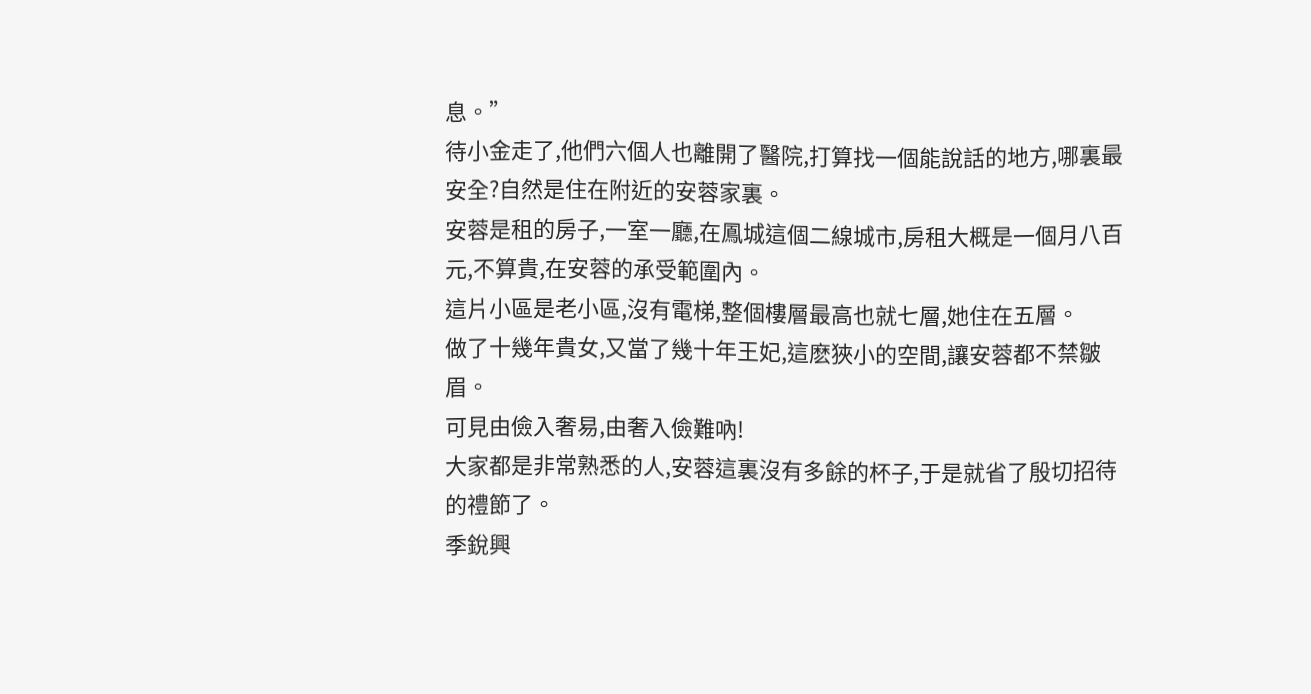息。”
待小金走了,他們六個人也離開了醫院,打算找一個能說話的地方,哪裏最安全?自然是住在附近的安蓉家裏。
安蓉是租的房子,一室一廳,在鳳城這個二線城市,房租大概是一個月八百元,不算貴,在安蓉的承受範圍內。
這片小區是老小區,沒有電梯,整個樓層最高也就七層,她住在五層。
做了十幾年貴女,又當了幾十年王妃,這麽狹小的空間,讓安蓉都不禁皺眉。
可見由儉入奢易,由奢入儉難吶!
大家都是非常熟悉的人,安蓉這裏沒有多餘的杯子,于是就省了殷切招待的禮節了。
季銳興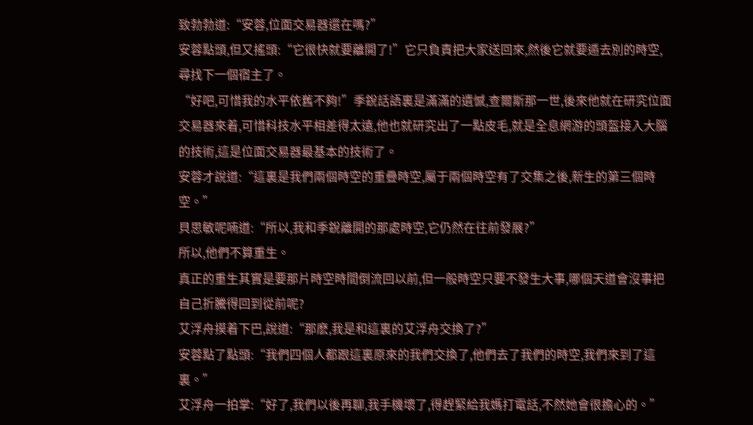致勃勃道:“安蓉,位面交易器還在嗎?”
安蓉點頭,但又搖頭:“它很快就要離開了!”它只負責把大家送回來,然後它就要遁去別的時空,尋找下一個宿主了。
“好吧,可惜我的水平依舊不夠!”季銳話語裏是滿滿的遺憾,查爾斯那一世,後來他就在研究位面交易器來着,可惜科技水平相差得太遠,他也就研究出了一點皮毛,就是全息網游的頭盔接入大腦的技術,這是位面交易器最基本的技術了。
安蓉才說道:“這裏是我們兩個時空的重疊時空,屬于兩個時空有了交集之後,新生的第三個時空。”
貝思敏呢喃道:“所以,我和季銳離開的那處時空,它仍然在往前發展?”
所以,他們不算重生。
真正的重生其實是要那片時空時間倒流回以前,但一般時空只要不發生大事,哪個天道會沒事把自己折騰得回到從前呢?
艾浮舟摸着下巴,說道:“那麽,我是和這裏的艾浮舟交換了?”
安蓉點了點頭:“我們四個人都跟這裏原來的我們交換了,他們去了我們的時空,我們來到了這裏。”
艾浮舟一拍掌:“好了,我們以後再聊,我手機壞了,得趕緊給我媽打電話,不然她會很擔心的。”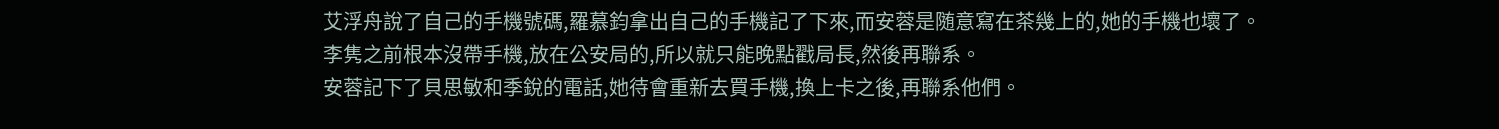艾浮舟說了自己的手機號碼,羅慕鈞拿出自己的手機記了下來,而安蓉是随意寫在茶幾上的,她的手機也壞了。
李隽之前根本沒帶手機,放在公安局的,所以就只能晚點戳局長,然後再聯系。
安蓉記下了貝思敏和季銳的電話,她待會重新去買手機,換上卡之後,再聯系他們。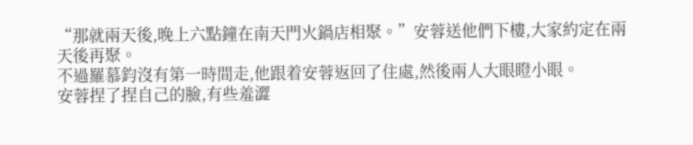“那就兩天後,晚上六點鐘在南天門火鍋店相聚。”安蓉送他們下樓,大家約定在兩天後再聚。
不過羅慕鈞沒有第一時間走,他跟着安蓉返回了住處,然後兩人大眼瞪小眼。
安蓉捏了捏自己的臉,有些羞澀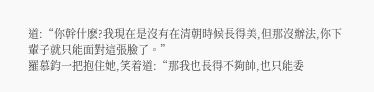道:“你幹什麽?我現在是沒有在清朝時候長得美,但那沒辦法,你下輩子就只能面對這張臉了。”
羅慕鈞一把抱住她,笑着道:“那我也長得不夠帥,也只能委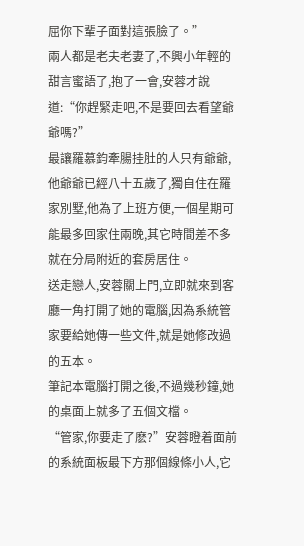屈你下輩子面對這張臉了。”
兩人都是老夫老妻了,不興小年輕的甜言蜜語了,抱了一會,安蓉才說道:“你趕緊走吧,不是要回去看望爺爺嗎?”
最讓羅慕鈞牽腸挂肚的人只有爺爺,他爺爺已經八十五歲了,獨自住在羅家別墅,他為了上班方便,一個星期可能最多回家住兩晚,其它時間差不多就在分局附近的套房居住。
送走戀人,安蓉關上門,立即就來到客廳一角打開了她的電腦,因為系統管家要給她傳一些文件,就是她修改過的五本。
筆記本電腦打開之後,不過幾秒鐘,她的桌面上就多了五個文檔。
“管家,你要走了麽?”安蓉瞪着面前的系統面板最下方那個線條小人,它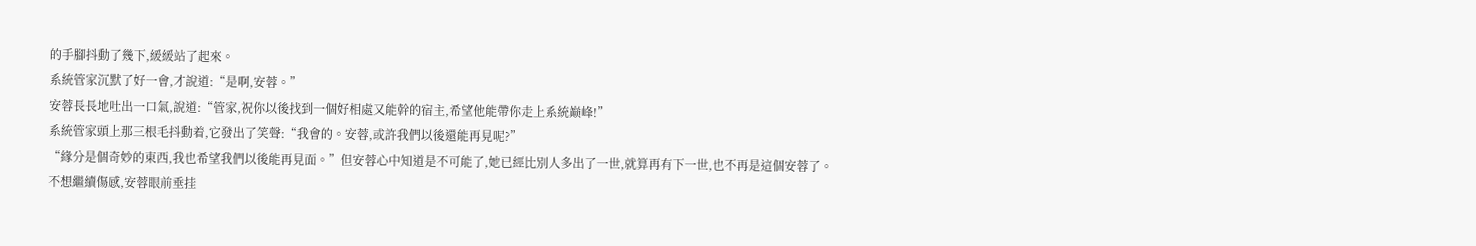的手腳抖動了幾下,緩緩站了起來。
系統管家沉默了好一會,才說道:“是啊,安蓉。”
安蓉長長地吐出一口氣,說道:“管家,祝你以後找到一個好相處又能幹的宿主,希望他能帶你走上系統巅峰!”
系統管家頭上那三根毛抖動着,它發出了笑聲:“我會的。安蓉,或許我們以後還能再見呢?”
“緣分是個奇妙的東西,我也希望我們以後能再見面。”但安蓉心中知道是不可能了,她已經比別人多出了一世,就算再有下一世,也不再是這個安蓉了。
不想繼續傷感,安蓉眼前垂挂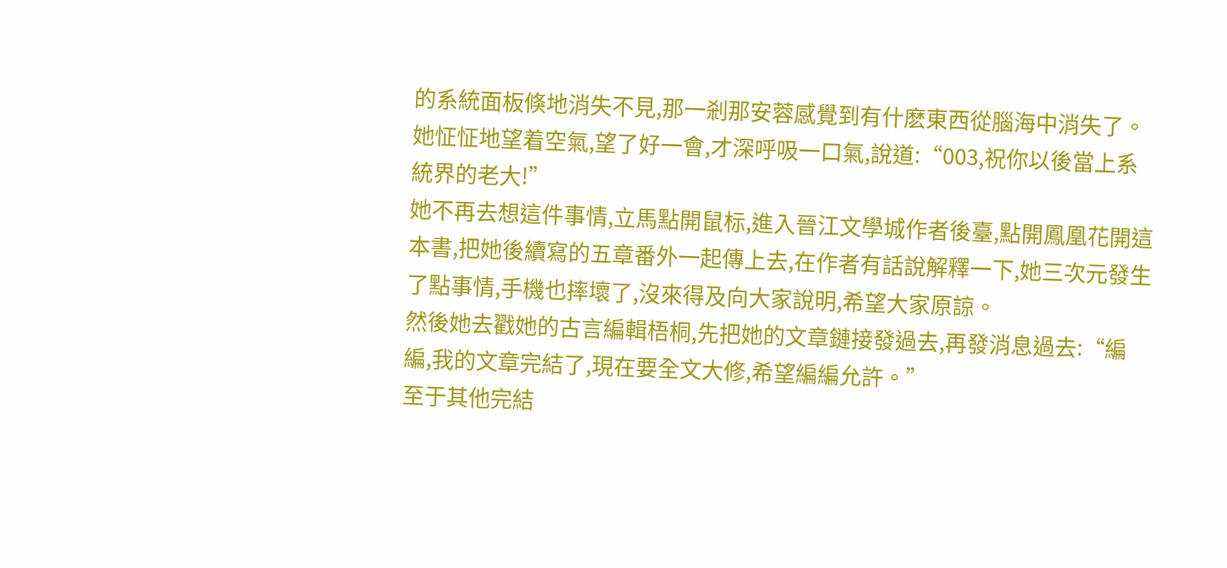的系統面板倏地消失不見,那一剎那安蓉感覺到有什麽東西從腦海中消失了。
她怔怔地望着空氣,望了好一會,才深呼吸一口氣,說道:“003,祝你以後當上系統界的老大!”
她不再去想這件事情,立馬點開鼠标,進入晉江文學城作者後臺,點開鳳凰花開這本書,把她後續寫的五章番外一起傳上去,在作者有話說解釋一下,她三次元發生了點事情,手機也摔壞了,沒來得及向大家說明,希望大家原諒。
然後她去戳她的古言編輯梧桐,先把她的文章鏈接發過去,再發消息過去:“編編,我的文章完結了,現在要全文大修,希望編編允許。”
至于其他完結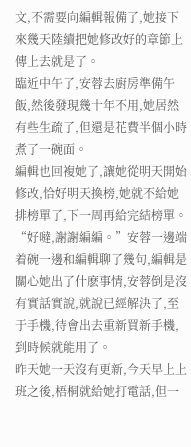文,不需要向編輯報備了,她接下來幾天陸續把她修改好的章節上傳上去就是了。
臨近中午了,安蓉去廚房準備午飯,然後發現幾十年不用,她居然有些生疏了,但還是花費半個小時煮了一碗面。
編輯也回複她了,讓她從明天開始修改,恰好明天換榜,她就不給她排榜單了,下一周再給完結榜單。
“好噠,謝謝編編。”安蓉一邊端着碗一邊和編輯聊了幾句,編輯是關心她出了什麽事情,安蓉倒是沒有實話實說,就說已經解決了,至于手機,待會出去重新買新手機,到時候就能用了。
昨天她一天沒有更新,今天早上上班之後,梧桐就給她打電話,但一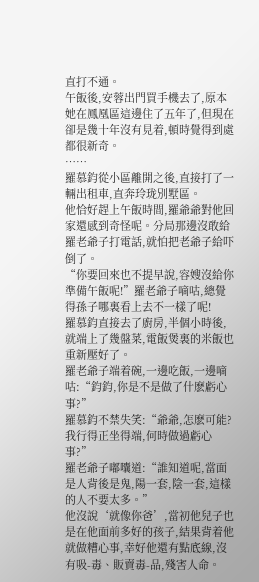直打不通。
午飯後,安蓉出門買手機去了,原本她在鳳凰區這邊住了五年了,但現在卻是幾十年沒有見着,頓時覺得到處都很新奇。
……
羅慕鈞從小區離開之後,直接打了一輛出租車,直奔玲珑別墅區。
他恰好趕上午飯時間,羅爺爺對他回家還感到奇怪呢。分局那邊沒敢給羅老爺子打電話,就怕把老爺子給吓倒了。
“你要回來也不提早說,容嫂沒給你準備午飯呢!”羅老爺子嘀咕,總覺得孫子哪裏看上去不一樣了呢!
羅慕鈞直接去了廚房,半個小時後,就端上了幾盤菜,電飯煲裏的米飯也重新壓好了。
羅老爺子端着碗,一邊吃飯,一邊嘀咕:“鈞鈞,你是不是做了什麽虧心事?”
羅慕鈞不禁失笑:“爺爺,怎麽可能?我行得正坐得端,何時做過虧心事?”
羅老爺子嘟囔道:“誰知道呢,當面是人背後是鬼,陽一套,陰一套,這樣的人不要太多。”
他沒說‘就像你爸’,當初他兒子也是在他面前多好的孩子,結果背着他就做糟心事,幸好他還有點底線,沒有吸-毒、販賣毒-品,殘害人命。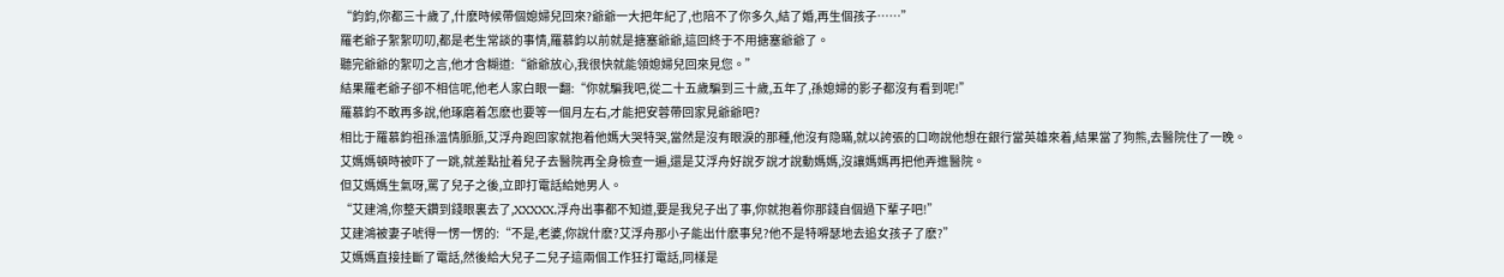“鈞鈞,你都三十歲了,什麽時候帶個媳婦兒回來?爺爺一大把年紀了,也陪不了你多久,結了婚,再生個孩子……”
羅老爺子絮絮叨叨,都是老生常談的事情,羅慕鈞以前就是搪塞爺爺,這回終于不用搪塞爺爺了。
聽完爺爺的絮叨之言,他才含糊道:“爺爺放心,我很快就能領媳婦兒回來見您。”
結果羅老爺子卻不相信呢,他老人家白眼一翻:“你就騙我吧,從二十五歲騙到三十歲,五年了,孫媳婦的影子都沒有看到呢!”
羅慕鈞不敢再多說,他琢磨着怎麽也要等一個月左右,才能把安蓉帶回家見爺爺吧?
相比于羅慕鈞祖孫溫情脈脈,艾浮舟跑回家就抱着他媽大哭特哭,當然是沒有眼淚的那種,他沒有隐瞞,就以誇張的口吻說他想在銀行當英雄來着,結果當了狗熊,去醫院住了一晚。
艾媽媽頓時被吓了一跳,就差點扯着兒子去醫院再全身檢查一遍,還是艾浮舟好說歹說才說動媽媽,沒讓媽媽再把他弄進醫院。
但艾媽媽生氣呀,罵了兒子之後,立即打電話給她男人。
“艾建鴻,你整天鑽到錢眼裏去了,XXXXX,浮舟出事都不知道,要是我兒子出了事,你就抱着你那錢自個過下輩子吧!”
艾建鴻被妻子唬得一愣一愣的:“不是,老婆,你說什麽?艾浮舟那小子能出什麽事兒?他不是特嘚瑟地去追女孩子了麽?”
艾媽媽直接挂斷了電話,然後給大兒子二兒子這兩個工作狂打電話,同樣是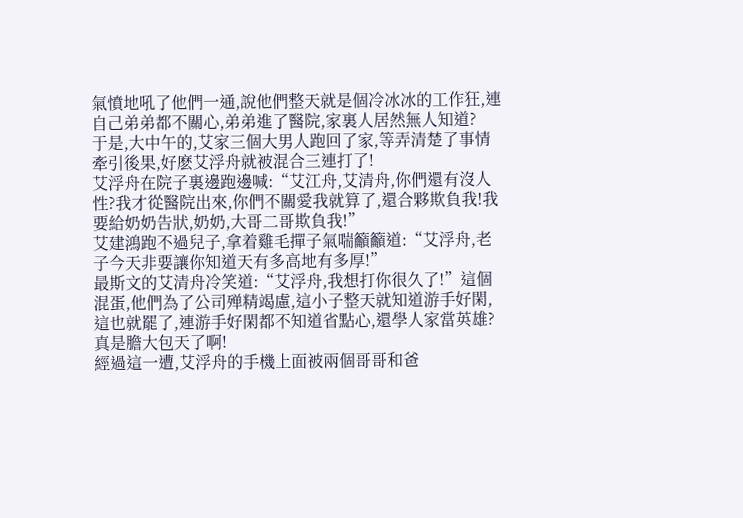氣憤地吼了他們一通,說他們整天就是個冷冰冰的工作狂,連自己弟弟都不關心,弟弟進了醫院,家裏人居然無人知道?
于是,大中午的,艾家三個大男人跑回了家,等弄清楚了事情牽引後果,好麽艾浮舟就被混合三連打了!
艾浮舟在院子裏邊跑邊喊:“艾江舟,艾清舟,你們還有沒人性?我才從醫院出來,你們不關愛我就算了,還合夥欺負我!我要給奶奶告狀,奶奶,大哥二哥欺負我!”
艾建鴻跑不過兒子,拿着雞毛撣子氣喘籲籲道:“艾浮舟,老子今天非要讓你知道天有多高地有多厚!”
最斯文的艾清舟冷笑道:“艾浮舟,我想打你很久了!”這個混蛋,他們為了公司殚精竭慮,這小子整天就知道游手好閑,這也就罷了,連游手好閑都不知道省點心,還學人家當英雄?真是膽大包天了啊!
經過這一遭,艾浮舟的手機上面被兩個哥哥和爸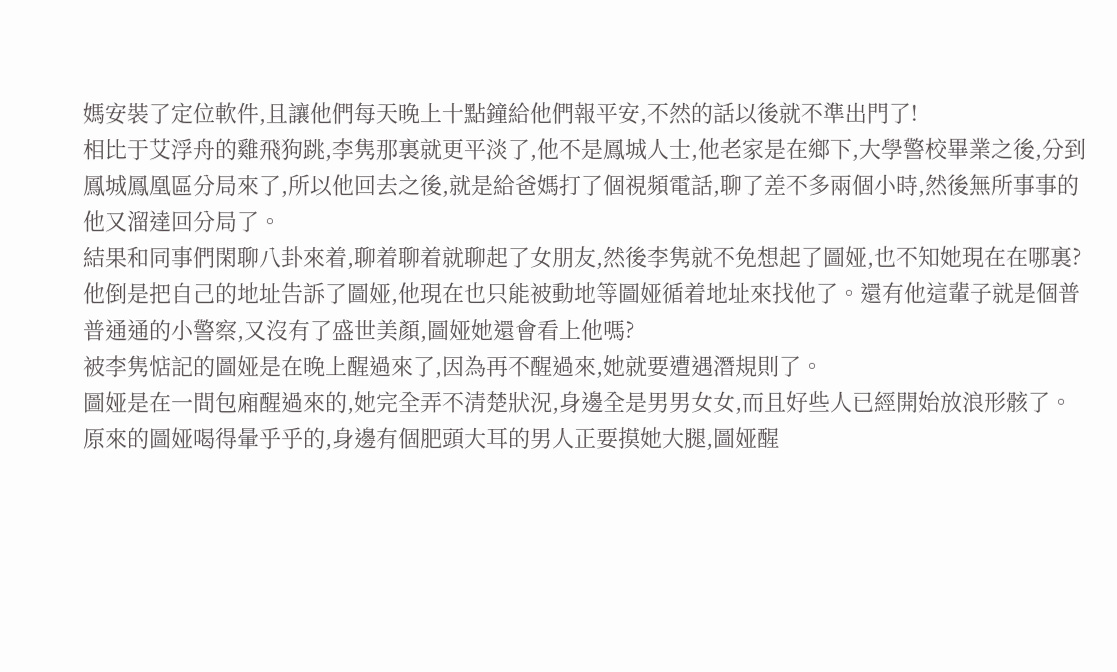媽安裝了定位軟件,且讓他們每天晚上十點鐘給他們報平安,不然的話以後就不準出門了!
相比于艾浮舟的雞飛狗跳,李隽那裏就更平淡了,他不是鳳城人士,他老家是在鄉下,大學警校畢業之後,分到鳳城鳳凰區分局來了,所以他回去之後,就是給爸媽打了個視頻電話,聊了差不多兩個小時,然後無所事事的他又溜達回分局了。
結果和同事們閑聊八卦來着,聊着聊着就聊起了女朋友,然後李隽就不免想起了圖娅,也不知她現在在哪裏?
他倒是把自己的地址告訴了圖娅,他現在也只能被動地等圖娅循着地址來找他了。還有他這輩子就是個普普通通的小警察,又沒有了盛世美顏,圖娅她還會看上他嗎?
被李隽惦記的圖娅是在晚上醒過來了,因為再不醒過來,她就要遭遇潛規則了。
圖娅是在一間包廂醒過來的,她完全弄不清楚狀況,身邊全是男男女女,而且好些人已經開始放浪形骸了。
原來的圖娅喝得暈乎乎的,身邊有個肥頭大耳的男人正要摸她大腿,圖娅醒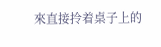來直接拎着桌子上的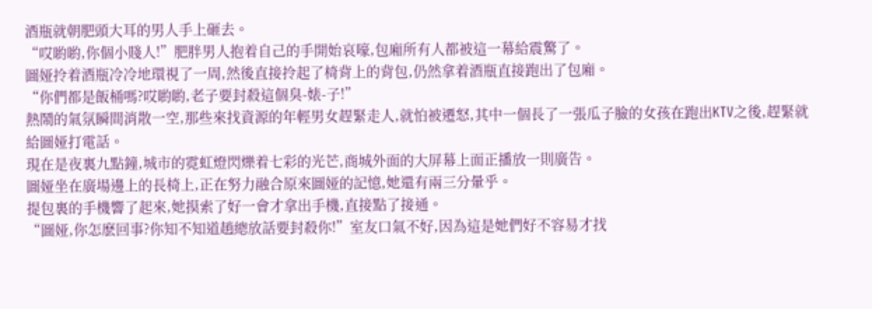酒瓶就朝肥頭大耳的男人手上砸去。
“哎喲喲,你個小賤人!”肥胖男人抱着自己的手開始哀嚎,包廂所有人都被這一幕給震驚了。
圖娅拎着酒瓶冷冷地環視了一周,然後直接拎起了椅背上的背包,仍然拿着酒瓶直接跑出了包廂。
“你們都是飯桶嗎?哎喲喲,老子要封殺這個臭-婊-子!”
熱鬧的氣氛瞬間消散一空,那些來找資源的年輕男女趕緊走人,就怕被遷怒,其中一個長了一張瓜子臉的女孩在跑出KTV之後,趕緊就給圖娅打電話。
現在是夜裏九點鐘,城市的霓虹燈閃爍着七彩的光芒,商城外面的大屏幕上面正播放一則廣告。
圖娅坐在廣場邊上的長椅上,正在努力融合原來圖娅的記憶,她還有兩三分暈乎。
提包裏的手機響了起來,她摸索了好一會才拿出手機,直接點了接通。
“圖娅,你怎麽回事?你知不知道趙總放話要封殺你!”室友口氣不好,因為這是她們好不容易才找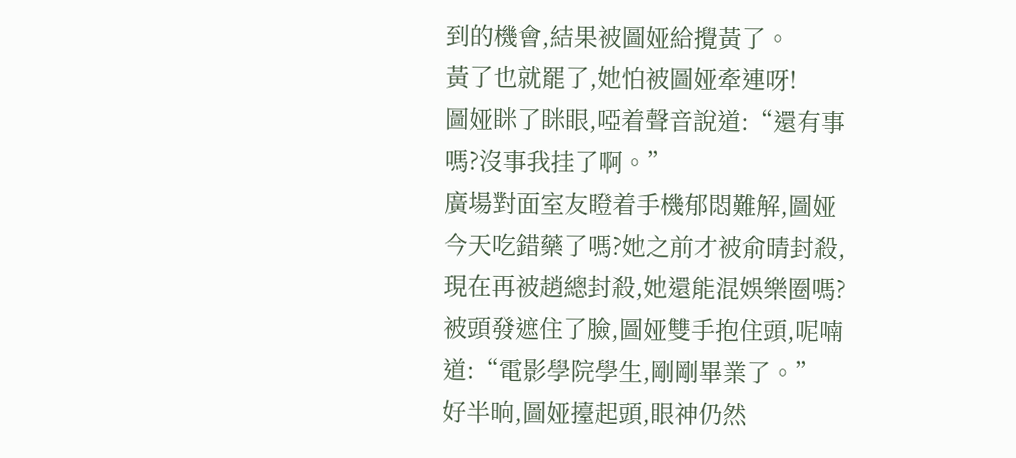到的機會,結果被圖娅給攪黃了。
黃了也就罷了,她怕被圖娅牽連呀!
圖娅眯了眯眼,啞着聲音說道:“還有事嗎?沒事我挂了啊。”
廣場對面室友瞪着手機郁悶難解,圖娅今天吃錯藥了嗎?她之前才被俞晴封殺,現在再被趙總封殺,她還能混娛樂圈嗎?
被頭發遮住了臉,圖娅雙手抱住頭,呢喃道:“電影學院學生,剛剛畢業了。”
好半晌,圖娅擡起頭,眼神仍然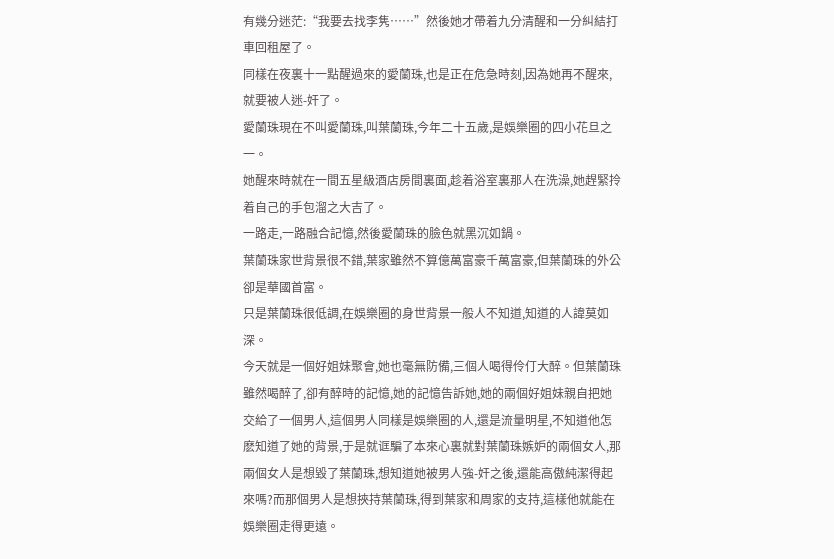有幾分迷茫:“我要去找李隽……”然後她才帶着九分清醒和一分糾結打車回租屋了。
同樣在夜裏十一點醒過來的愛蘭珠,也是正在危急時刻,因為她再不醒來,就要被人迷-奸了。
愛蘭珠現在不叫愛蘭珠,叫葉蘭珠,今年二十五歲,是娛樂圈的四小花旦之一。
她醒來時就在一間五星級酒店房間裏面,趁着浴室裏那人在洗澡,她趕緊拎着自己的手包溜之大吉了。
一路走,一路融合記憶,然後愛蘭珠的臉色就黑沉如鍋。
葉蘭珠家世背景很不錯,葉家雖然不算億萬富豪千萬富豪,但葉蘭珠的外公卻是華國首富。
只是葉蘭珠很低調,在娛樂圈的身世背景一般人不知道,知道的人諱莫如深。
今天就是一個好姐妹聚會,她也毫無防備,三個人喝得伶仃大醉。但葉蘭珠雖然喝醉了,卻有醉時的記憶,她的記憶告訴她,她的兩個好姐妹親自把她交給了一個男人,這個男人同樣是娛樂圈的人,還是流量明星,不知道他怎麽知道了她的背景,于是就诓騙了本來心裏就對葉蘭珠嫉妒的兩個女人,那兩個女人是想毀了葉蘭珠,想知道她被男人強-奸之後,還能高傲純潔得起來嗎?而那個男人是想挾持葉蘭珠,得到葉家和周家的支持,這樣他就能在娛樂圈走得更遠。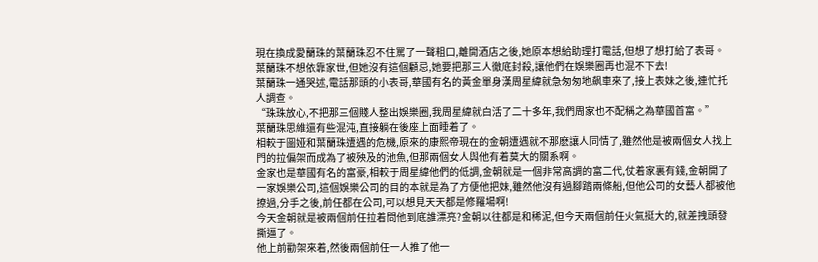現在換成愛蘭珠的葉蘭珠忍不住罵了一聲粗口,離開酒店之後,她原本想給助理打電話,但想了想打給了表哥。
葉蘭珠不想依靠家世,但她沒有這個顧忌,她要把那三人徹底封殺,讓他們在娛樂圈再也混不下去!
葉蘭珠一通哭述,電話那頭的小表哥,華國有名的黃金單身漢周星緯就急匆匆地飙車來了,接上表妹之後,連忙托人調查。
“珠珠放心,不把那三個賤人整出娛樂圈,我周星緯就白活了二十多年,我們周家也不配稱之為華國首富。”
葉蘭珠思維還有些混沌,直接躺在後座上面睡着了。
相較于圖娅和葉蘭珠遭遇的危機,原來的康熙帝現在的金朝遭遇就不那麽讓人同情了,雖然他是被兩個女人找上門的拉偏架而成為了被殃及的池魚,但那兩個女人與他有着莫大的關系啊。
金家也是華國有名的富豪,相較于周星緯他們的低調,金朝就是一個非常高調的富二代,仗着家裏有錢,金朝開了一家娛樂公司,這個娛樂公司的目的本就是為了方便他把妹,雖然他沒有過腳踏兩條船,但他公司的女藝人都被他撩過,分手之後,前任都在公司,可以想見天天都是修羅場啊!
今天金朝就是被兩個前任拉着問他到底誰漂亮?金朝以往都是和稀泥,但今天兩個前任火氣挺大的,就差拽頭發撕逼了。
他上前勸架來着,然後兩個前任一人推了他一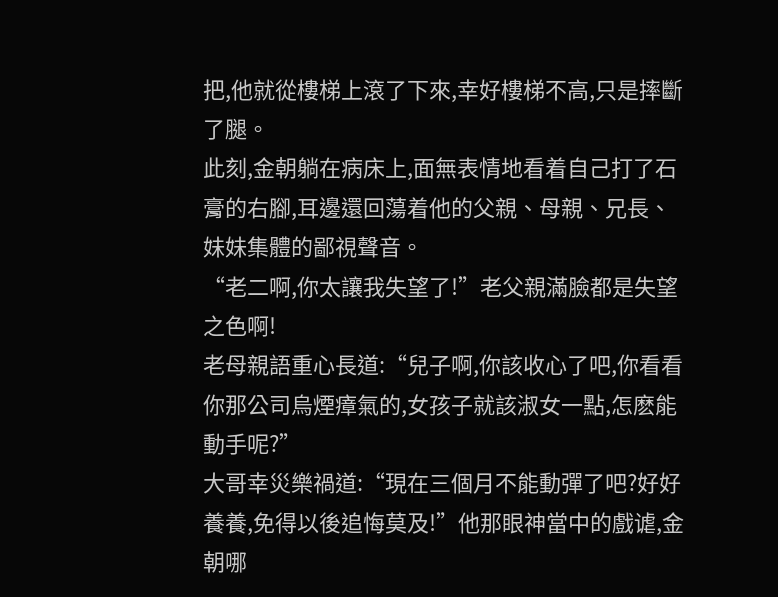把,他就從樓梯上滾了下來,幸好樓梯不高,只是摔斷了腿。
此刻,金朝躺在病床上,面無表情地看着自己打了石膏的右腳,耳邊還回蕩着他的父親、母親、兄長、妹妹集體的鄙視聲音。
“老二啊,你太讓我失望了!”老父親滿臉都是失望之色啊!
老母親語重心長道:“兒子啊,你該收心了吧,你看看你那公司烏煙瘴氣的,女孩子就該淑女一點,怎麽能動手呢?”
大哥幸災樂禍道:“現在三個月不能動彈了吧?好好養養,免得以後追悔莫及!”他那眼神當中的戲谑,金朝哪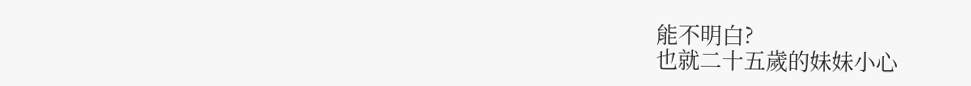能不明白?
也就二十五歲的妹妹小心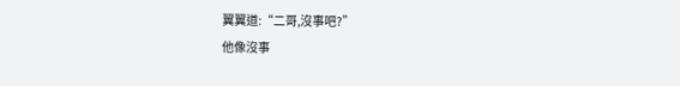翼翼道:“二哥,沒事吧?”
他像沒事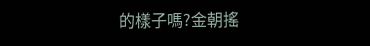的樣子嗎?金朝搖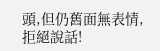頭,但仍舊面無表情,拒絕說話!